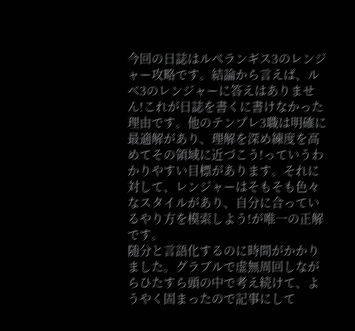今回の日誌はルベランギス3のレンジャー攻略です。結論から言えば、ルベ3のレンジャーに答えはありません!これが日誌を書くに書けなかった理由です。他のテンプレ3職は明確に最適解があり、理解を深め練度を高めてその領域に近づこう!っていうわかりやすい目標があります。それに対して、レンジャーはそもそも色々なスタイルがあり、自分に合っているやり方を模索しよう!が唯一の正解です。
随分と言語化するのに時間がかかりました。グラブルで虚無周回しながらひたすら頭の中で考え続けて、ようやく固まったので記事にして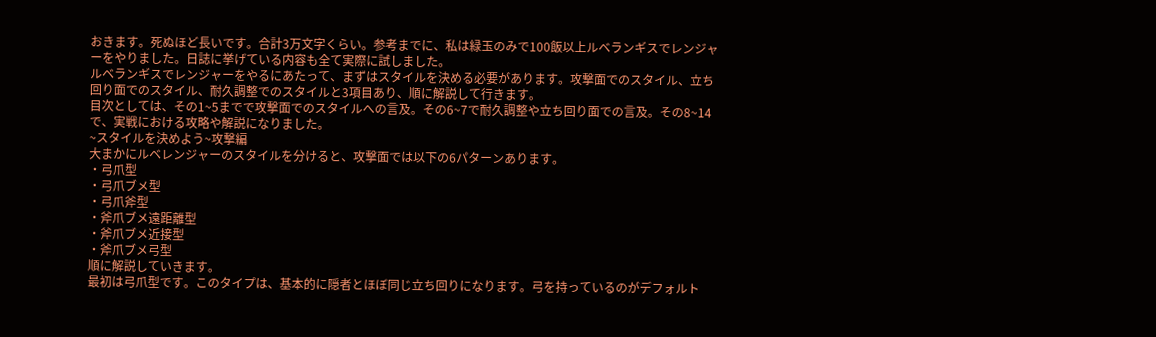おきます。死ぬほど長いです。合計3万文字くらい。参考までに、私は緑玉のみで100飯以上ルベランギスでレンジャーをやりました。日誌に挙げている内容も全て実際に試しました。
ルベランギスでレンジャーをやるにあたって、まずはスタイルを決める必要があります。攻撃面でのスタイル、立ち回り面でのスタイル、耐久調整でのスタイルと3項目あり、順に解説して行きます。
目次としては、その1~5までで攻撃面でのスタイルへの言及。その6~7で耐久調整や立ち回り面での言及。その8~14で、実戦における攻略や解説になりました。
~スタイルを決めよう~攻撃編
大まかにルベレンジャーのスタイルを分けると、攻撃面では以下の6パターンあります。
・弓爪型
・弓爪ブメ型
・弓爪斧型
・斧爪ブメ遠距離型
・斧爪ブメ近接型
・斧爪ブメ弓型
順に解説していきます。
最初は弓爪型です。このタイプは、基本的に隠者とほぼ同じ立ち回りになります。弓を持っているのがデフォルト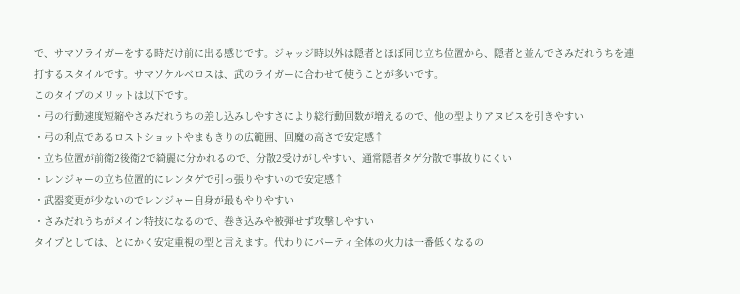で、サマソライガーをする時だけ前に出る感じです。ジャッジ時以外は隠者とほぼ同じ立ち位置から、隠者と並んでさみだれうちを連打するスタイルです。サマソケルベロスは、武のライガーに合わせて使うことが多いです。
このタイプのメリットは以下です。
・弓の行動速度短縮やさみだれうちの差し込みしやすさにより総行動回数が増えるので、他の型よりアヌビスを引きやすい
・弓の利点であるロストショットやまもきりの広範囲、回魔の高さで安定感↑
・立ち位置が前衛2後衛2で綺麗に分かれるので、分散2受けがしやすい、通常隠者タゲ分散で事故りにくい
・レンジャーの立ち位置的にレンタゲで引っ張りやすいので安定感↑
・武器変更が少ないのでレンジャー自身が最もやりやすい
・さみだれうちがメイン特技になるので、巻き込みや被弾せず攻撃しやすい
タイプとしては、とにかく安定重視の型と言えます。代わりにパーティ全体の火力は一番低くなるの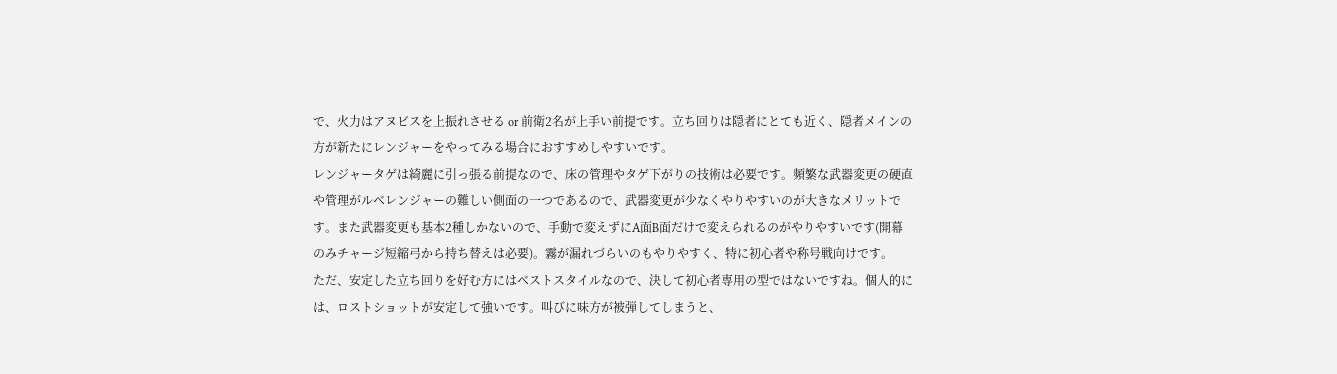で、火力はアヌビスを上振れさせる or 前衛2名が上手い前提です。立ち回りは隠者にとても近く、隠者メインの方が新たにレンジャーをやってみる場合におすすめしやすいです。
レンジャータゲは綺麗に引っ張る前提なので、床の管理やタゲ下がりの技術は必要です。頻繁な武器変更の硬直や管理がルベレンジャーの難しい側面の一つであるので、武器変更が少なくやりやすいのが大きなメリットです。また武器変更も基本2種しかないので、手動で変えずにA面B面だけで変えられるのがやりやすいです(開幕のみチャージ短縮弓から持ち替えは必要)。霧が漏れづらいのもやりやすく、特に初心者や称号戦向けです。
ただ、安定した立ち回りを好む方にはベストスタイルなので、決して初心者専用の型ではないですね。個人的には、ロストショットが安定して強いです。叫びに味方が被弾してしまうと、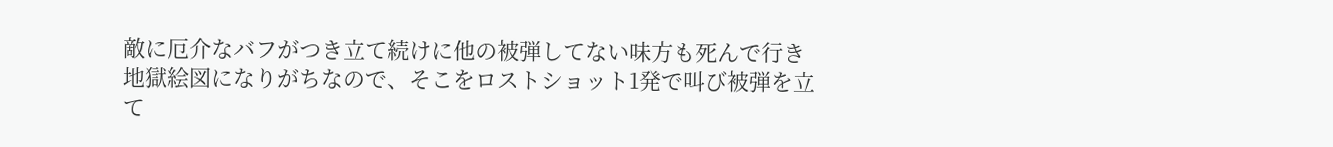敵に厄介なバフがつき立て続けに他の被弾してない味方も死んで行き地獄絵図になりがちなので、そこをロストショット1発で叫び被弾を立て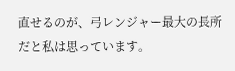直せるのが、弓レンジャー最大の長所だと私は思っています。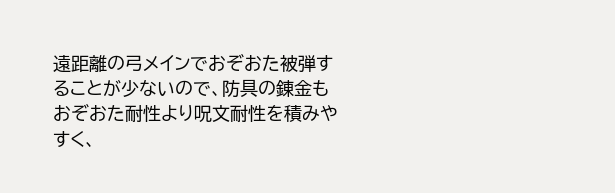遠距離の弓メインでおぞおた被弾することが少ないので、防具の錬金もおぞおた耐性より呪文耐性を積みやすく、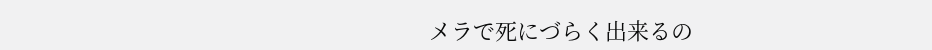メラで死にづらく出来るの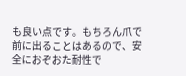も良い点です。もちろん爪で前に出ることはあるので、安全におぞおた耐性で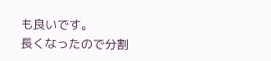も良いです。
長くなったので分割